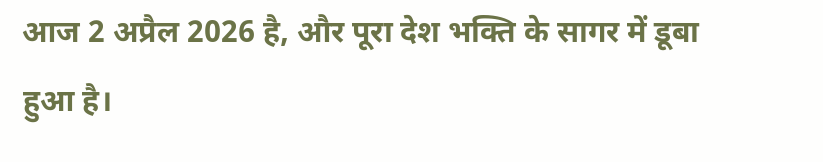आज 2 अप्रैल 2026 है, और पूरा देश भक्ति के सागर में डूबा हुआ है।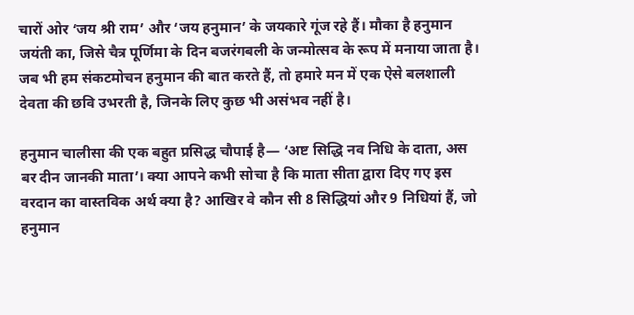चारों ओर ‘जय श्री राम’ और ‘जय हनुमान’ के जयकारे गूंज रहे हैं। मौका है हनुमान जयंती का, जिसे चैत्र पूर्णिमा के दिन बजरंगबली के जन्मोत्सव के रूप में मनाया जाता है। जब भी हम संकटमोचन हनुमान की बात करते हैं, तो हमारे मन में एक ऐसे बलशाली देवता की छवि उभरती है, जिनके लिए कुछ भी असंभव नहीं है।

हनुमान चालीसा की एक बहुत प्रसिद्ध चौपाई है— ‘अष्ट सिद्धि नव निधि के दाता, अस बर दीन जानकी माता’। क्या आपने कभी सोचा है कि माता सीता द्वारा दिए गए इस वरदान का वास्तविक अर्थ क्या है? आखिर वे कौन सी 8 सिद्धियां और 9 निधियां हैं, जो हनुमान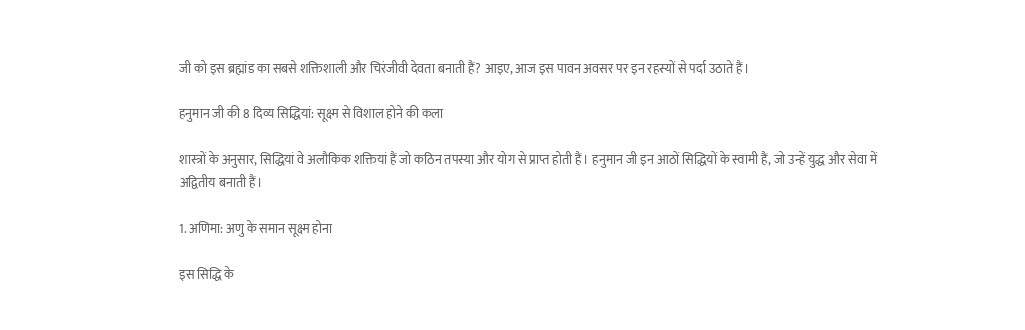जी को इस ब्रह्मांड का सबसे शक्तिशाली और चिरंजीवी देवता बनाती हैं? आइए, आज इस पावन अवसर पर इन रहस्यों से पर्दा उठाते हैं।

हनुमान जी की 8 दिव्य सिद्धियां: सूक्ष्म से विशाल होने की कला

शास्त्रों के अनुसार, सिद्धियां वे अलौकिक शक्तियां हैं जो कठिन तपस्या और योग से प्राप्त होती हैं। हनुमान जी इन आठों सिद्धियों के स्वामी हैं, जो उन्हें युद्ध और सेवा में अद्वितीय बनाती हैं।

1. अणिमा: अणु के समान सूक्ष्म होना

इस सिद्धि के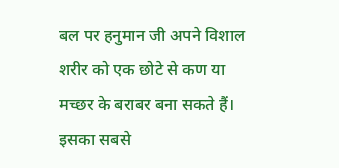बल पर हनुमान जी अपने विशाल शरीर को एक छोटे से कण या मच्छर के बराबर बना सकते हैं। इसका सबसे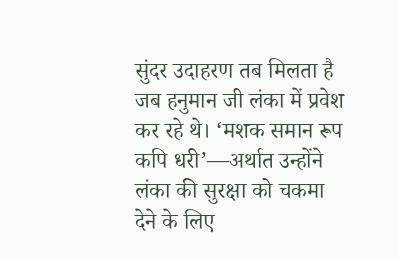सुंदर उदाहरण तब मिलता है जब हनुमान जी लंका में प्रवेश कर रहे थे। ‘मशक समान रूप कपि धरी’—अर्थात उन्होंने लंका की सुरक्षा को चकमा देने के लिए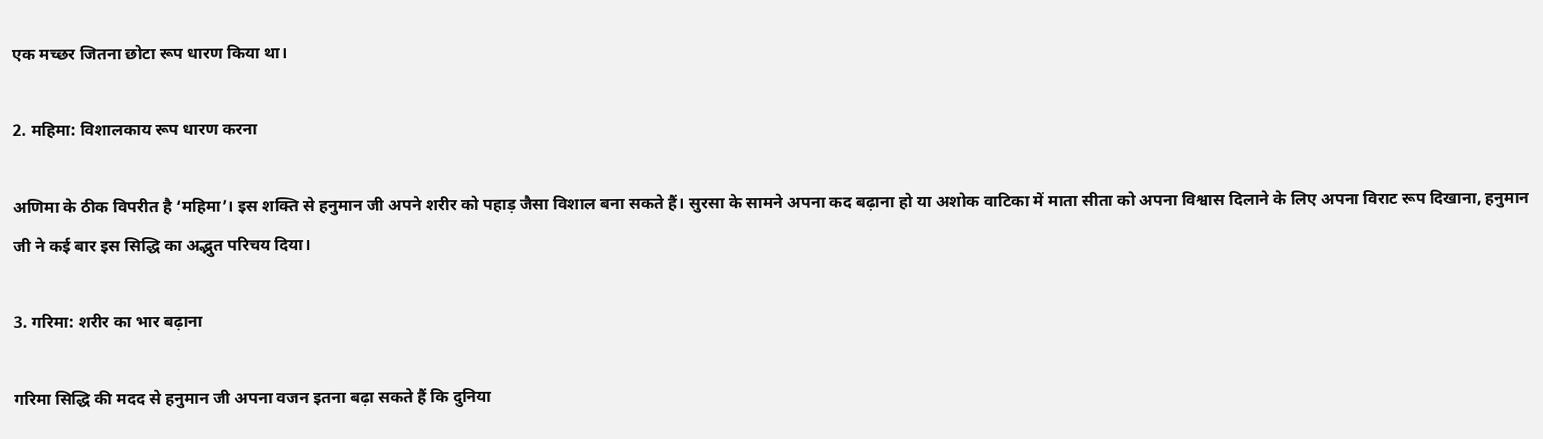एक मच्छर जितना छोटा रूप धारण किया था।

2. महिमा: विशालकाय रूप धारण करना

अणिमा के ठीक विपरीत है ‘महिमा’। इस शक्ति से हनुमान जी अपने शरीर को पहाड़ जैसा विशाल बना सकते हैं। सुरसा के सामने अपना कद बढ़ाना हो या अशोक वाटिका में माता सीता को अपना विश्वास दिलाने के लिए अपना विराट रूप दिखाना, हनुमान जी ने कई बार इस सिद्धि का अद्भुत परिचय दिया।

3. गरिमा: शरीर का भार बढ़ाना

गरिमा सिद्धि की मदद से हनुमान जी अपना वजन इतना बढ़ा सकते हैं कि दुनिया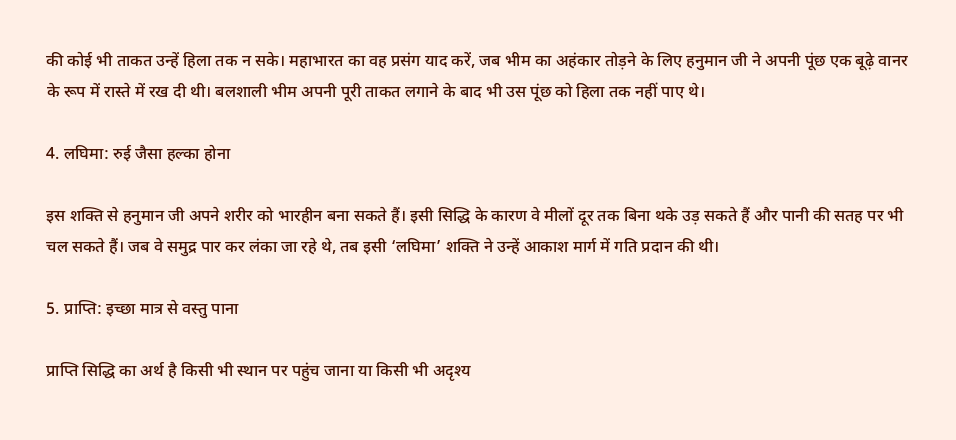की कोई भी ताकत उन्हें हिला तक न सके। महाभारत का वह प्रसंग याद करें, जब भीम का अहंकार तोड़ने के लिए हनुमान जी ने अपनी पूंछ एक बूढ़े वानर के रूप में रास्ते में रख दी थी। बलशाली भीम अपनी पूरी ताकत लगाने के बाद भी उस पूंछ को हिला तक नहीं पाए थे।

4. लघिमा: रुई जैसा हल्का होना

इस शक्ति से हनुमान जी अपने शरीर को भारहीन बना सकते हैं। इसी सिद्धि के कारण वे मीलों दूर तक बिना थके उड़ सकते हैं और पानी की सतह पर भी चल सकते हैं। जब वे समुद्र पार कर लंका जा रहे थे, तब इसी ‘लघिमा’ शक्ति ने उन्हें आकाश मार्ग में गति प्रदान की थी।

5. प्राप्ति: इच्छा मात्र से वस्तु पाना

प्राप्ति सिद्धि का अर्थ है किसी भी स्थान पर पहुंच जाना या किसी भी अदृश्य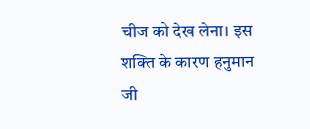चीज को देख लेना। इस शक्ति के कारण हनुमान जी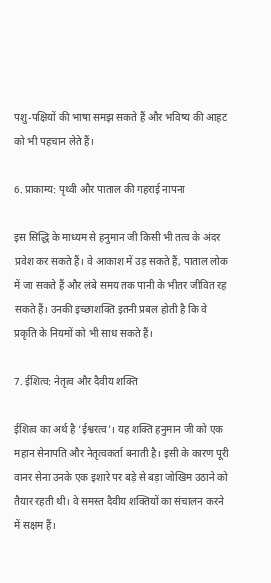पशु-पक्षियों की भाषा समझ सकते हैं और भविष्य की आहट को भी पहचान लेते हैं।

6. प्राकाम्य: पृथ्वी और पाताल की गहराई नापना

इस सिद्धि के माध्यम से हनुमान जी किसी भी तत्व के अंदर प्रवेश कर सकते हैं। वे आकाश में उड़ सकते हैं, पाताल लोक में जा सकते हैं और लंबे समय तक पानी के भीतर जीवित रह सकते हैं। उनकी इच्छाशक्ति इतनी प्रबल होती है कि वे प्रकृति के नियमों को भी साध सकते हैं।

7. ईशित्व: नेतृत्व और दैवीय शक्ति

ईशित्व का अर्थ है ‘ईश्वरत्व’। यह शक्ति हनुमान जी को एक महान सेनापति और नेतृत्वकर्ता बनाती है। इसी के कारण पूरी वानर सेना उनके एक इशारे पर बड़े से बड़ा जोखिम उठाने को तैयार रहती थी। वे समस्त दैवीय शक्तियों का संचालन करने में सक्षम हैं।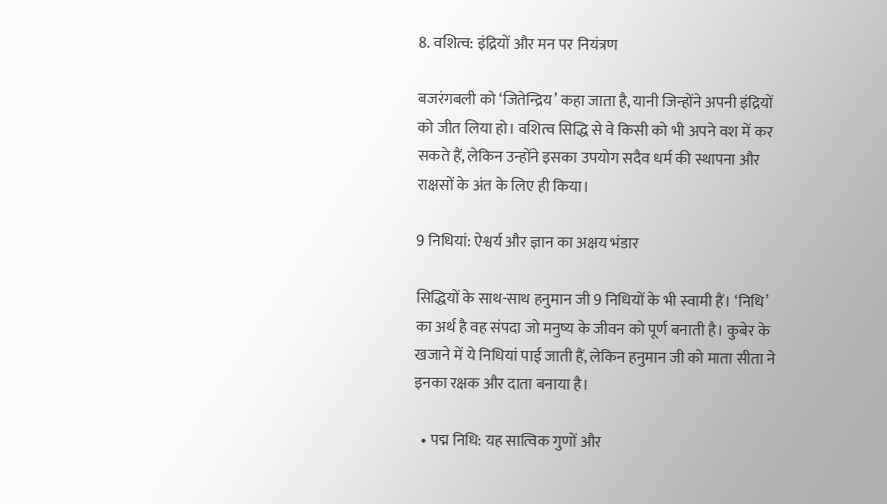8. वशित्व: इंद्रियों और मन पर नियंत्रण

बजरंगबली को ‘जितेन्द्रिय’ कहा जाता है, यानी जिन्होंने अपनी इंद्रियों को जीत लिया हो। वशित्व सिद्धि से वे किसी को भी अपने वश में कर सकते हैं, लेकिन उन्होंने इसका उपयोग सदैव धर्म की स्थापना और राक्षसों के अंत के लिए ही किया।

9 निधियां: ऐश्वर्य और ज्ञान का अक्षय भंडार

सिद्धियों के साथ-साथ हनुमान जी 9 निधियों के भी स्वामी हैं। ‘निधि’ का अर्थ है वह संपदा जो मनुष्य के जीवन को पूर्ण बनाती है। कुबेर के खजाने में ये निधियां पाई जाती हैं, लेकिन हनुमान जी को माता सीता ने इनका रक्षक और दाता बनाया है।

  • पद्म निधि: यह सात्विक गुणों और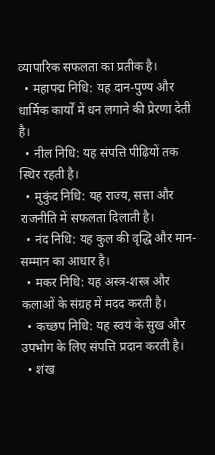व्यापारिक सफलता का प्रतीक है।
  • महापद्म निधि: यह दान-पुण्य और धार्मिक कार्यों में धन लगाने की प्रेरणा देती है।
  • नील निधि: यह संपत्ति पीढ़ियों तक स्थिर रहती है।
  • मुकुंद निधि: यह राज्य, सत्ता और राजनीति में सफलता दिलाती है।
  • नंद निधि: यह कुल की वृद्धि और मान-सम्मान का आधार है।
  • मकर निधि: यह अस्त्र-शस्त्र और कलाओं के संग्रह में मदद करती है।
  • कच्छप निधि: यह स्वयं के सुख और उपभोग के लिए संपत्ति प्रदान करती है।
  • शंख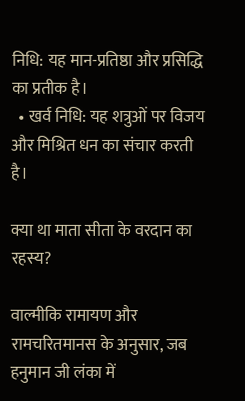निधि: यह मान-प्रतिष्ठा और प्रसिद्धि का प्रतीक है।
  • खर्व निधि: यह शत्रुओं पर विजय और मिश्रित धन का संचार करती है।

क्या था माता सीता के वरदान का रहस्य?

वाल्मीकि रामायण और रामचरितमानस के अनुसार, जब हनुमान जी लंका में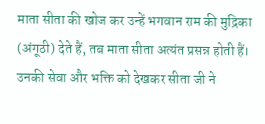माता सीता की खोज कर उन्हें भगवान राम की मुद्रिका (अंगूठी) देते हैं, तब माता सीता अत्यंत प्रसन्न होती हैं। उनकी सेवा और भक्ति को देखकर सीता जी ने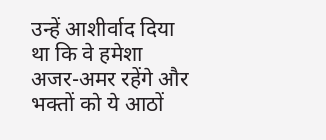उन्हें आशीर्वाद दिया था कि वे हमेशा अजर-अमर रहेंगे और भक्तों को ये आठों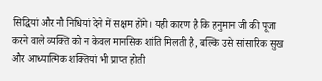सिद्धियां और नौ निधियां देने में सक्षम होंगे। यही कारण है कि हनुमान जी की पूजा करने वाले व्यक्ति को न केवल मानसिक शांति मिलती है, बल्कि उसे सांसारिक सुख और आध्यात्मिक शक्तियां भी प्राप्त होती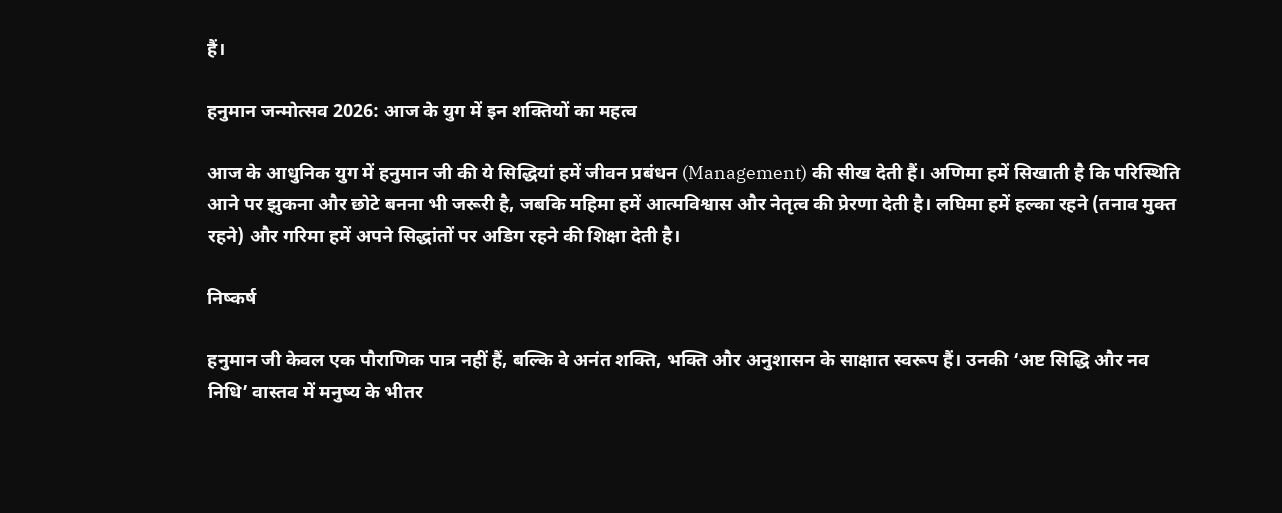हैं।

हनुमान जन्मोत्सव 2026: आज के युग में इन शक्तियों का महत्व

आज के आधुनिक युग में हनुमान जी की ये सिद्धियां हमें जीवन प्रबंधन (Management) की सीख देती हैं। अणिमा हमें सिखाती है कि परिस्थिति आने पर झुकना और छोटे बनना भी जरूरी है, जबकि महिमा हमें आत्मविश्वास और नेतृत्व की प्रेरणा देती है। लघिमा हमें हल्का रहने (तनाव मुक्त रहने) और गरिमा हमें अपने सिद्धांतों पर अडिग रहने की शिक्षा देती है।

निष्कर्ष

हनुमान जी केवल एक पौराणिक पात्र नहीं हैं, बल्कि वे अनंत शक्ति, भक्ति और अनुशासन के साक्षात स्वरूप हैं। उनकी ‘अष्ट सिद्धि और नव निधि’ वास्तव में मनुष्य के भीतर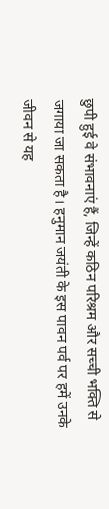छुपी हुई वे संभावनाएं हैं, जिन्हें कठिन परिश्रम और सच्ची भक्ति से जगाया जा सकता है। हनुमान जयंती के इस पावन पर्व पर हमें उनके जीवन से यह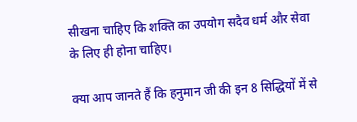सीखना चाहिए कि शक्ति का उपयोग सदैव धर्म और सेवा के लिए ही होना चाहिए।

क्या आप जानते हैं कि हनुमान जी की इन 8 सिद्धियों में से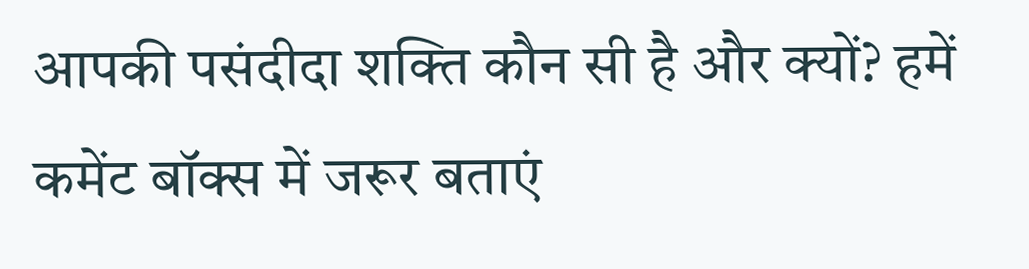आपकी पसंदीदा शक्ति कौन सी है और क्यों? हमें कमेंट बॉक्स में जरूर बताएं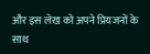और इस लेख को अपने प्रियजनों के साथ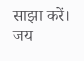साझा करें। जय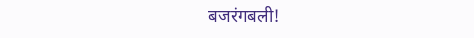बजरंगबली!